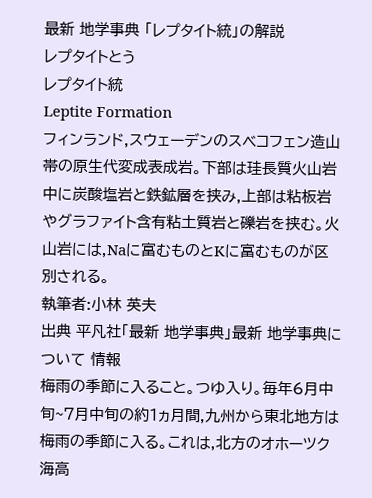最新 地学事典 「レプタイト統」の解説
レプタイトとう
レプタイト統
Leptite Formation
フィンランド,スウェーデンのスベコフェン造山帯の原生代変成表成岩。下部は珪長質火山岩中に炭酸塩岩と鉄鉱層を挟み,上部は粘板岩やグラファイト含有粘土質岩と礫岩を挟む。火山岩には,Naに富むものとKに富むものが区別される。
執筆者:小林 英夫
出典 平凡社「最新 地学事典」最新 地学事典について 情報
梅雨の季節に入ること。つゆ入り。毎年6月中旬~7月中旬の約1ヵ月間,九州から東北地方は梅雨の季節に入る。これは,北方のオホーツク海高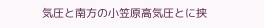気圧と南方の小笠原高気圧とに挟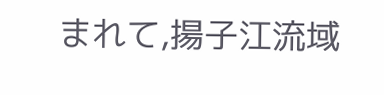まれて,揚子江流域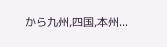から九州,四国,本州...